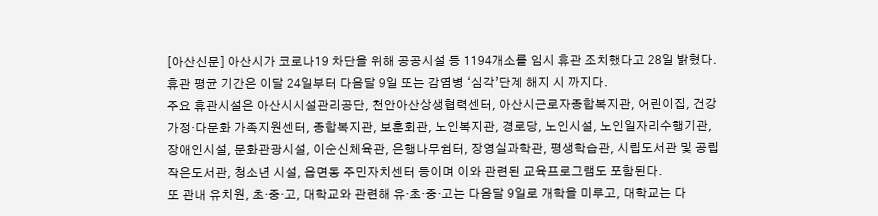[아산신문] 아산시가 코로나19 차단을 위해 공공시설 등 1194개소를 임시 휴관 조치했다고 28일 밝혔다.
휴관 평균 기간은 이달 24일부터 다음달 9일 또는 감염병 ‘심각’단계 해지 시 까지다.
주요 휴관시설은 아산시시설관리공단, 천안아산상생협력센터, 아산시근로자종합복지관, 어린이집, 건강가정‧다문화 가족지원센터, 종합복지관, 보훈회관, 노인복지관, 경로당, 노인시설, 노인일자리수행기관, 장애인시설, 문화관광시설, 이순신체육관, 은행나무쉼터, 장영실과학관, 평생학습관, 시립도서관 및 공립작은도서관, 청소년 시설, 읍면동 주민자치센터 등이며 이와 관련된 교육프로그램도 포함된다.
또 관내 유치원, 초‧중‧고, 대학교와 관련해 유‧초‧중‧고는 다음달 9일로 개학을 미루고, 대학교는 다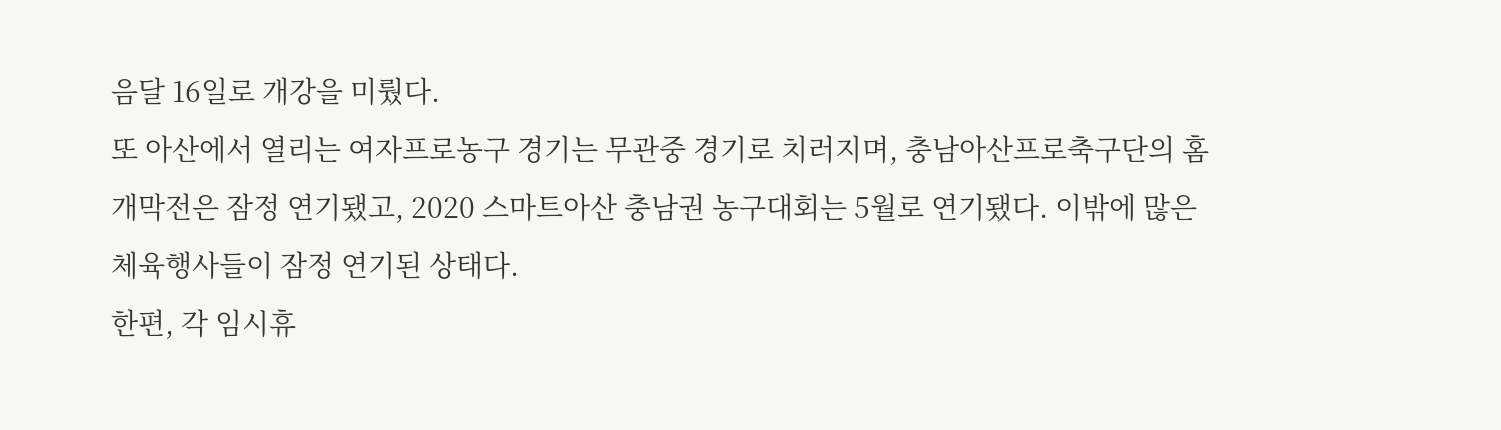음달 16일로 개강을 미뤘다.
또 아산에서 열리는 여자프로농구 경기는 무관중 경기로 치러지며, 충남아산프로축구단의 홈개막전은 잠정 연기됐고, 2020 스마트아산 충남권 농구대회는 5월로 연기됐다. 이밖에 많은 체육행사들이 잠정 연기된 상태다.
한편, 각 임시휴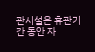관시설은 휴관기간 동안 자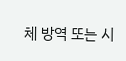체 방역 또는 시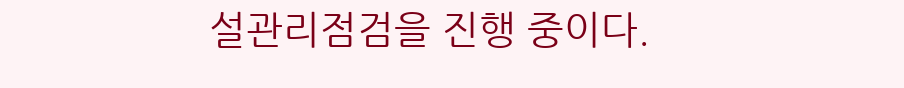설관리점검을 진행 중이다.